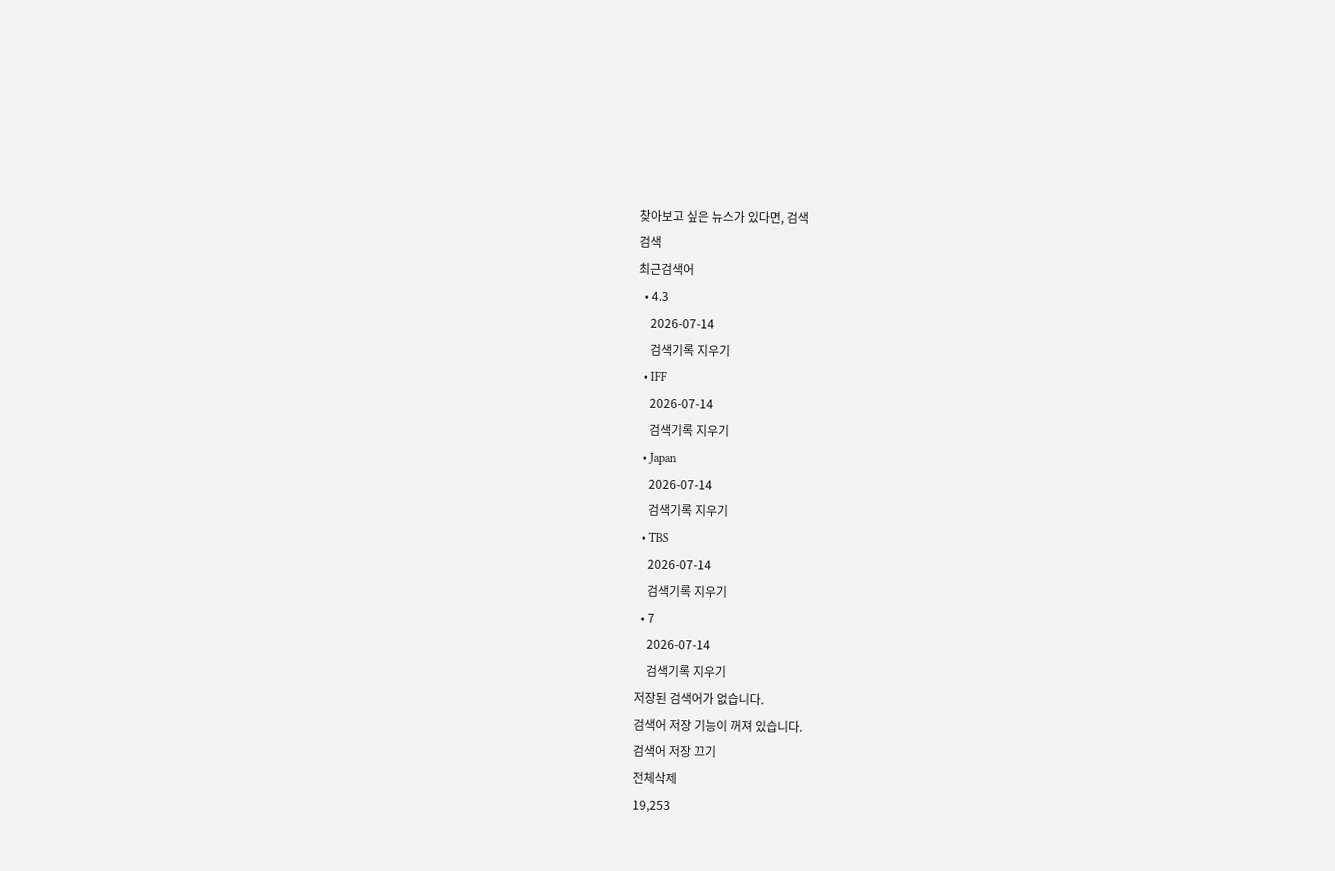찾아보고 싶은 뉴스가 있다면, 검색
검색
최근검색어
  • 4.3
    2026-07-14
    검색기록 지우기
  • IFF
    2026-07-14
    검색기록 지우기
  • Japan
    2026-07-14
    검색기록 지우기
  • TBS
    2026-07-14
    검색기록 지우기
  • 7
    2026-07-14
    검색기록 지우기
저장된 검색어가 없습니다.
검색어 저장 기능이 꺼져 있습니다.
검색어 저장 끄기
전체삭제
19,253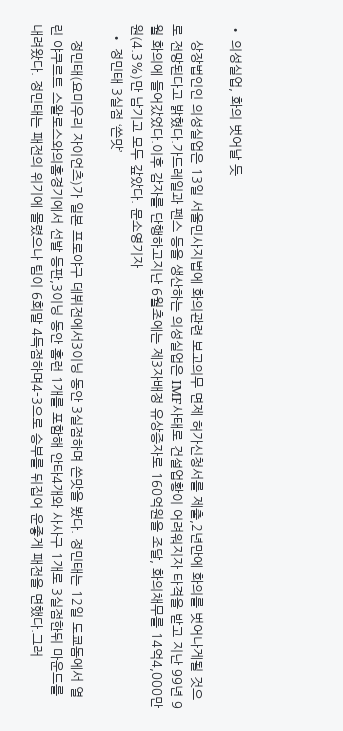• 의성실업, 화의 벗어날 듯

    상장법인인 의성실업은 13일 서울민사지법에 화의관련 보고의무 면제 허가신청서를 제출,2년만에 화의를 벗어나게될 것으로 전망된다고 밝혔다.가드레일과 펜스 등을 생산하는 의성실업은 IMF사태로 건설업황이 어려워지자 타격을 받고 지난 99년 9월 화의에 들어갔었다.이후 감자를 단행하고지난 6월초에는 제3자배정 유상증자로 160억원을 조달, 화의채무를 14억4,000만원(4.3%)만 남기고 모두 갚았다. 문소영기자
  • 정민태 3실점 ‘쓴맛’

    정민태(요미우리 자이언츠)가 일본 프로야구 데뷔전에서3이닝 동안 3실점하며 쓴맛을 봤다. 정민태는 12일 도쿄돔에서 열린 야쿠르트 스왈로스와의홈경기에서 선발 등판,3이닝 동안 홈런 1개를 포함해 안타4개와 사사구 1개로 3실점한뒤 마운드를 내려왔다. 정민태는 패전의 위기에 몰렸으나 팀이 6회말 4득점하며4-3으로 승부를 뒤집어 운좋게 패전을 면했다.그러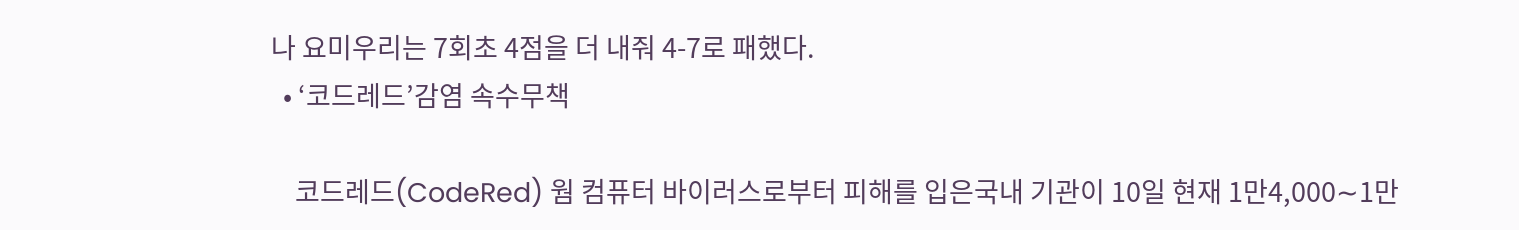나 요미우리는 7회초 4점을 더 내줘 4-7로 패했다.
  • ‘코드레드’감염 속수무책

    코드레드(CodeRed) 웜 컴퓨터 바이러스로부터 피해를 입은국내 기관이 10일 현재 1만4,000∼1만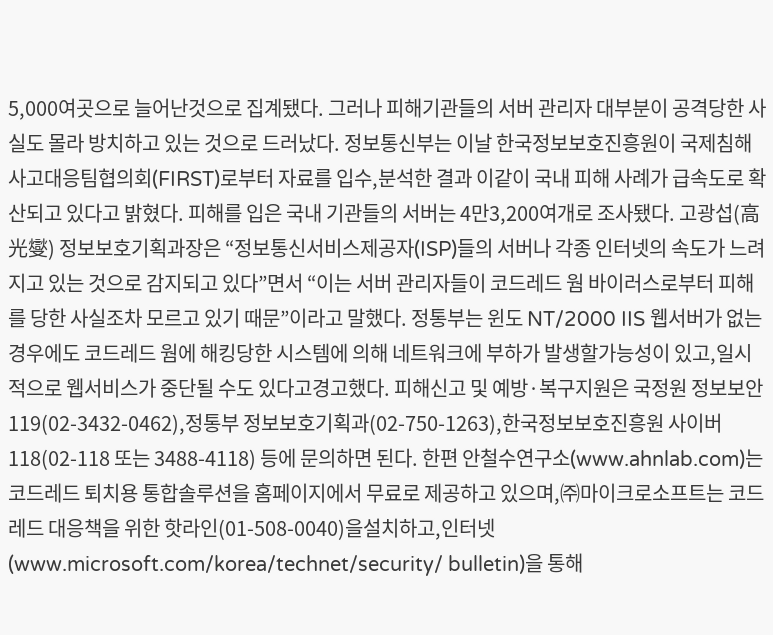5,000여곳으로 늘어난것으로 집계됐다. 그러나 피해기관들의 서버 관리자 대부분이 공격당한 사실도 몰라 방치하고 있는 것으로 드러났다. 정보통신부는 이날 한국정보보호진흥원이 국제침해사고대응팀협의회(FIRST)로부터 자료를 입수,분석한 결과 이같이 국내 피해 사례가 급속도로 확산되고 있다고 밝혔다. 피해를 입은 국내 기관들의 서버는 4만3,200여개로 조사됐다. 고광섭(高光燮) 정보보호기획과장은 “정보통신서비스제공자(ISP)들의 서버나 각종 인터넷의 속도가 느려지고 있는 것으로 감지되고 있다”면서 “이는 서버 관리자들이 코드레드 웜 바이러스로부터 피해를 당한 사실조차 모르고 있기 때문”이라고 말했다. 정통부는 윈도 NT/2000 IIS 웹서버가 없는 경우에도 코드레드 웜에 해킹당한 시스템에 의해 네트워크에 부하가 발생할가능성이 있고,일시적으로 웹서비스가 중단될 수도 있다고경고했다. 피해신고 및 예방·복구지원은 국정원 정보보안 119(02-3432-0462),정통부 정보보호기획과(02-750-1263),한국정보보호진흥원 사이버 118(02-118 또는 3488-4118) 등에 문의하면 된다. 한편 안철수연구소(www.ahnlab.com)는 코드레드 퇴치용 통합솔루션을 홈페이지에서 무료로 제공하고 있으며,㈜마이크로소프트는 코드레드 대응책을 위한 핫라인(01-508-0040)을설치하고,인터넷(www.microsoft.com/korea/technet/security/ bulletin)을 통해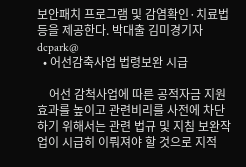보안패치 프로그램 및 감염확인·치료법 등을 제공한다. 박대출 김미경기자 dcpark@
  • 어선감축사업 법령보완 시급

    어선 감척사업에 따른 공적자금 지원효과를 높이고 관련비리를 사전에 차단하기 위해서는 관련 법규 및 지침 보완작업이 시급히 이뤄져야 할 것으로 지적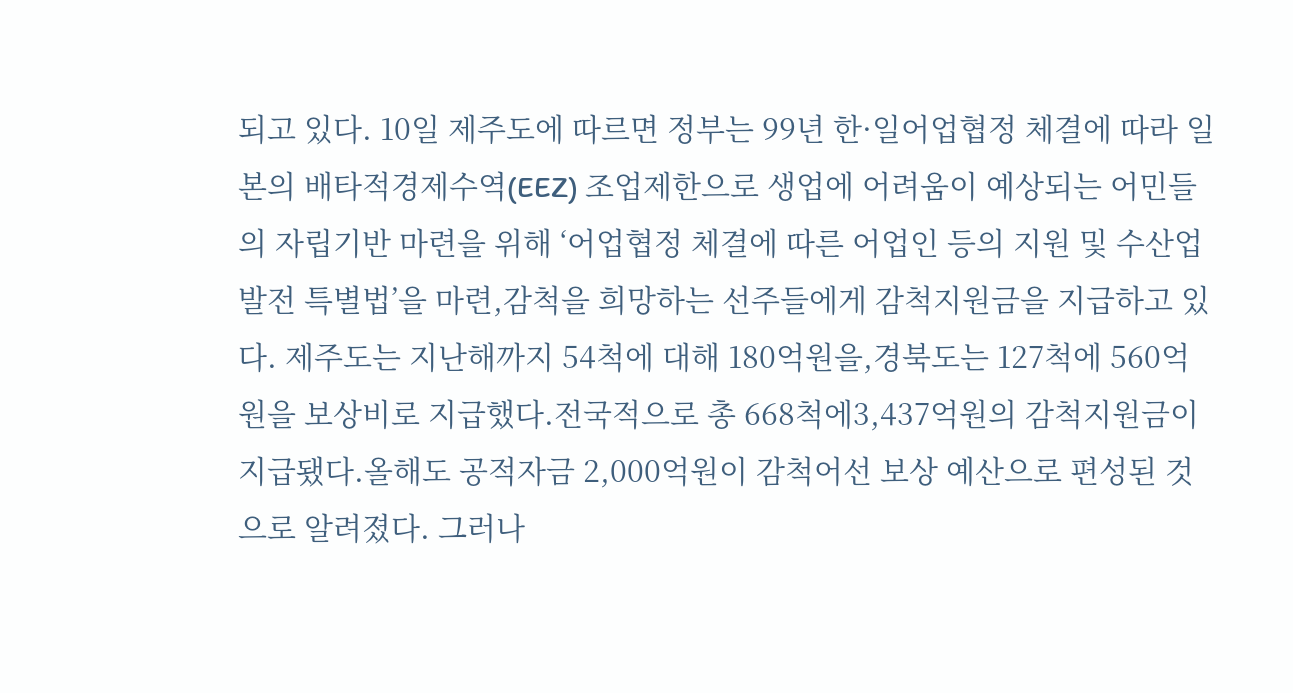되고 있다. 10일 제주도에 따르면 정부는 99년 한·일어업협정 체결에 따라 일본의 배타적경제수역(EEZ) 조업제한으로 생업에 어려움이 예상되는 어민들의 자립기반 마련을 위해 ‘어업협정 체결에 따른 어업인 등의 지원 및 수산업발전 특별법’을 마련,감척을 희망하는 선주들에게 감척지원금을 지급하고 있다. 제주도는 지난해까지 54척에 대해 180억원을,경북도는 127척에 560억원을 보상비로 지급했다.전국적으로 총 668척에3,437억원의 감척지원금이 지급됐다.올해도 공적자금 2,000억원이 감척어선 보상 예산으로 편성된 것으로 알려졌다. 그러나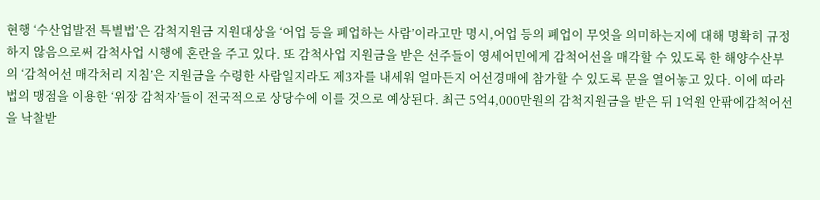현행 ‘수산업발전 특별법’은 감척지원금 지원대상을 ‘어업 등을 폐업하는 사람’이라고만 명시,어업 등의 폐업이 무엇을 의미하는지에 대해 명확히 규정하지 않음으로써 감척사업 시행에 혼란을 주고 있다. 또 감척사업 지원금을 받은 선주들이 영세어민에게 감척어선을 매각할 수 있도록 한 해양수산부의 ‘감척어선 매각처리 지침’은 지원금을 수령한 사람일지라도 제3자를 내세워 얼마든지 어선경매에 참가할 수 있도록 문을 열어놓고 있다. 이에 따라 법의 맹점을 이용한 ‘위장 감척자’들이 전국적으로 상당수에 이를 것으로 예상된다. 최근 5억4,000만원의 감척지원금을 받은 뒤 1억원 안팎에감척어선을 낙찰받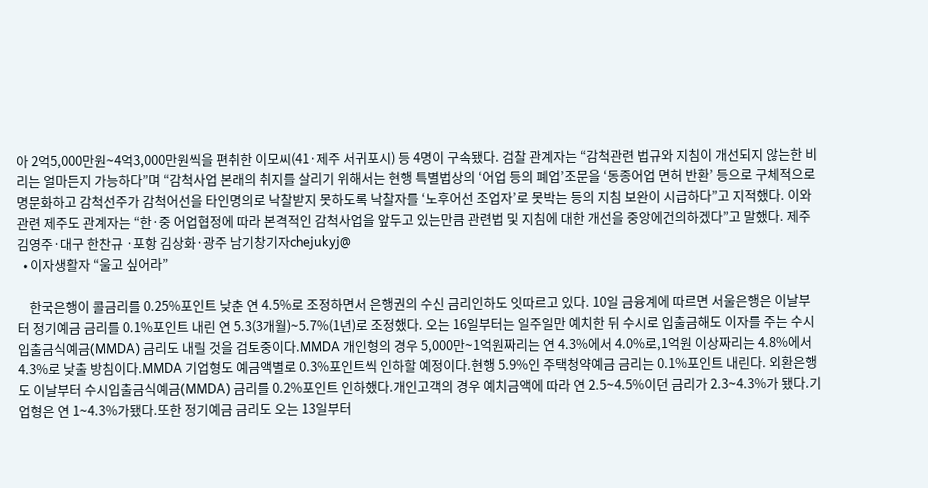아 2억5,000만원∼4억3,000만원씩을 편취한 이모씨(41·제주 서귀포시) 등 4명이 구속됐다. 검찰 관계자는 “감척관련 법규와 지침이 개선되지 않는한 비리는 얼마든지 가능하다”며 “감척사업 본래의 취지를 살리기 위해서는 현행 특별법상의 ‘어업 등의 폐업’조문을 ‘동종어업 면허 반환’ 등으로 구체적으로 명문화하고 감척선주가 감척어선을 타인명의로 낙찰받지 못하도록 낙찰자를 ‘노후어선 조업자’로 못박는 등의 지침 보완이 시급하다”고 지적했다. 이와 관련 제주도 관계자는 “한·중 어업협정에 따라 본격적인 감척사업을 앞두고 있는만큼 관련법 및 지침에 대한 개선을 중앙에건의하겠다”고 말했다. 제주 김영주·대구 한찬규 ·포항 김상화·광주 남기창기자chejukyj@
  • 이자생활자 “울고 싶어라”

    한국은행이 콜금리를 0.25%포인트 낮춘 연 4.5%로 조정하면서 은행권의 수신 금리인하도 잇따르고 있다. 10일 금융계에 따르면 서울은행은 이날부터 정기예금 금리를 0.1%포인트 내린 연 5.3(3개월)∼5.7%(1년)로 조정했다. 오는 16일부터는 일주일만 예치한 뒤 수시로 입출금해도 이자를 주는 수시입출금식예금(MMDA) 금리도 내릴 것을 검토중이다.MMDA 개인형의 경우 5,000만∼1억원짜리는 연 4.3%에서 4.0%로,1억원 이상짜리는 4.8%에서 4.3%로 낮출 방침이다.MMDA 기업형도 예금액별로 0.3%포인트씩 인하할 예정이다.현행 5.9%인 주택청약예금 금리는 0.1%포인트 내린다. 외환은행도 이날부터 수시입출금식예금(MMDA) 금리를 0.2%포인트 인하했다.개인고객의 경우 예치금액에 따라 연 2.5∼4.5%이던 금리가 2.3∼4.3%가 됐다.기업형은 연 1∼4.3%가됐다.또한 정기예금 금리도 오는 13일부터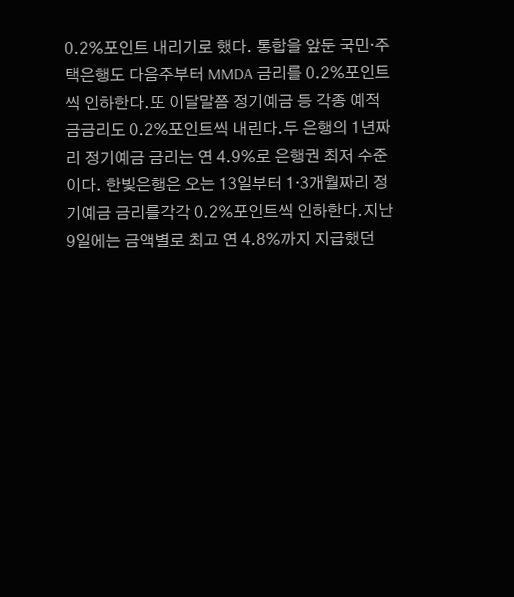0.2%포인트 내리기로 했다. 통합을 앞둔 국민·주택은행도 다음주부터 MMDA 금리를 0.2%포인트씩 인하한다.또 이달말쯤 정기예금 등 각종 예적금금리도 0.2%포인트씩 내린다.두 은행의 1년짜리 정기예금 금리는 연 4.9%로 은행권 최저 수준이다. 한빛은행은 오는 13일부터 1·3개월짜리 정기예금 금리를각각 0.2%포인트씩 인하한다.지난 9일에는 금액별로 최고 연 4.8%까지 지급했던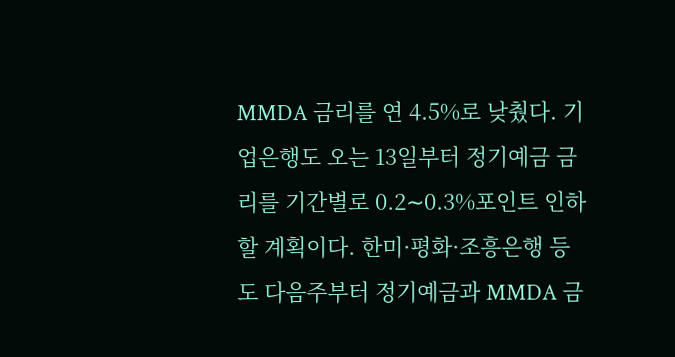MMDA 금리를 연 4.5%로 낮췄다. 기업은행도 오는 13일부터 정기예금 금리를 기간별로 0.2∼0.3%포인트 인하할 계획이다. 한미·평화·조흥은행 등도 다음주부터 정기예금과 MMDA 금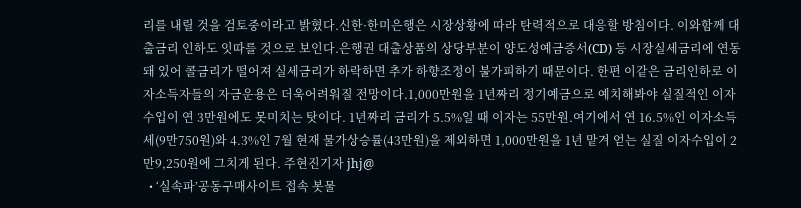리를 내릴 것을 검토중이라고 밝혔다.신한·한미은행은 시장상황에 따라 탄력적으로 대응할 방침이다. 이와함께 대출금리 인하도 잇따를 것으로 보인다.은행권 대출상품의 상당부분이 양도성예금증서(CD) 등 시장실세금리에 연동돼 있어 콜금리가 떨어져 실세금리가 하락하면 추가 하향조정이 불가피하기 때문이다. 한편 이같은 금리인하로 이자소득자들의 자금운용은 더욱어려워질 전망이다.1,000만원을 1년짜리 정기예금으로 예치해봐야 실질적인 이자수입이 연 3만원에도 못미치는 탓이다. 1년짜리 금리가 5.5%일 때 이자는 55만원.여기에서 연 16.5%인 이자소득세(9만750원)와 4.3%인 7월 현재 물가상승률(43만원)을 제외하면 1,000만원을 1년 맡겨 얻는 실질 이자수입이 2만9,250원에 그치게 된다. 주현진기자 jhj@
  • ‘실속파’공동구매사이트 접속 봇물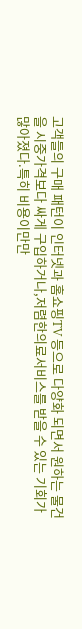고객들의 구매 패턴이 인터넷과 홈쇼핑TV 등으로 다양화 되면서 원하는 물건을 시중가격보다 싸게 구입하거나,저렴한의료서비스를 받을 수 있는 기회가 많아졌다.특히 비용이만만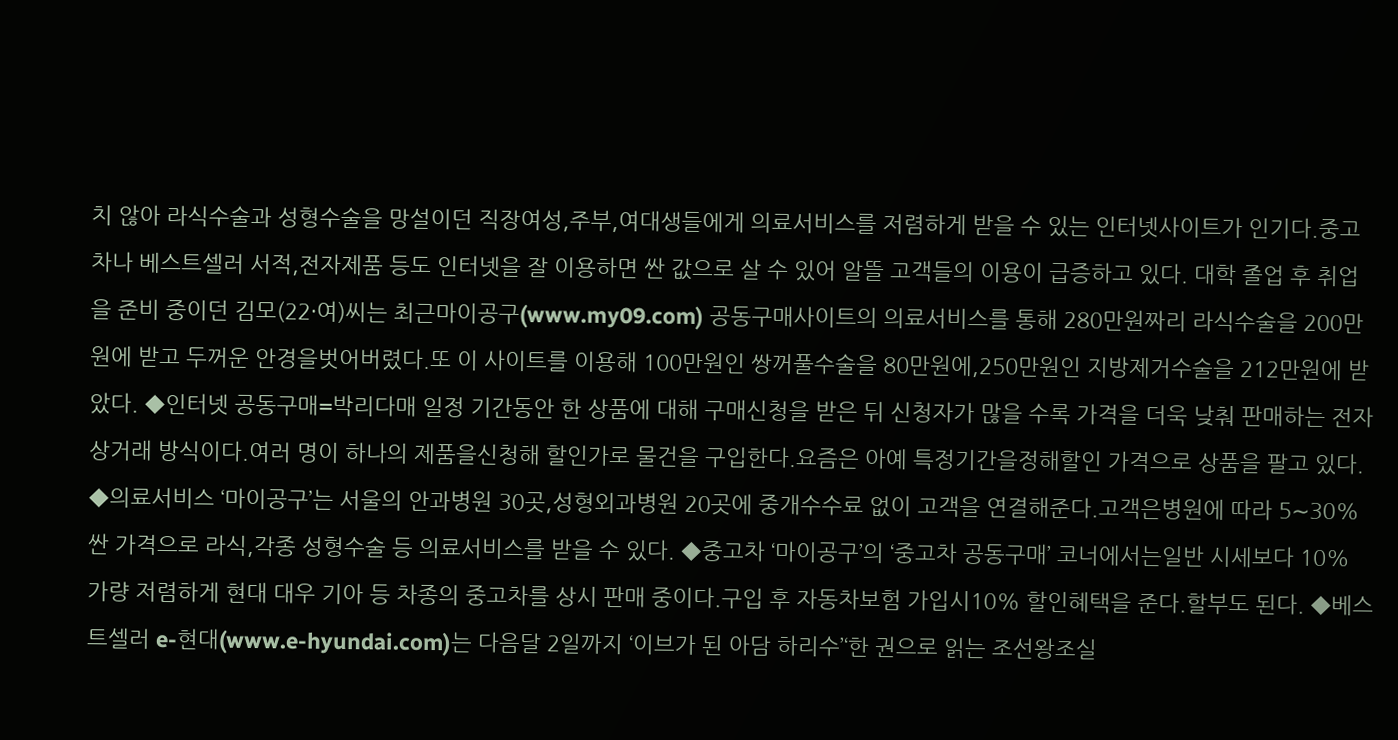치 않아 라식수술과 성형수술을 망설이던 직장여성,주부,여대생들에게 의료서비스를 저렴하게 받을 수 있는 인터넷사이트가 인기다.중고차나 베스트셀러 서적,전자제품 등도 인터넷을 잘 이용하면 싼 값으로 살 수 있어 알뜰 고객들의 이용이 급증하고 있다. 대학 졸업 후 취업을 준비 중이던 김모(22·여)씨는 최근마이공구(www.my09.com) 공동구매사이트의 의료서비스를 통해 280만원짜리 라식수술을 200만원에 받고 두꺼운 안경을벗어버렸다.또 이 사이트를 이용해 100만원인 쌍꺼풀수술을 80만원에,250만원인 지방제거수술을 212만원에 받았다. ◆인터넷 공동구매=박리다매 일정 기간동안 한 상품에 대해 구매신청을 받은 뒤 신청자가 많을 수록 가격을 더욱 낮춰 판매하는 전자상거래 방식이다.여러 명이 하나의 제품을신청해 할인가로 물건을 구입한다.요즘은 아예 특정기간을정해할인 가격으로 상품을 팔고 있다. ◆의료서비스 ‘마이공구’는 서울의 안과병원 30곳,성형외과병원 20곳에 중개수수료 없이 고객을 연결해준다.고객은병원에 따라 5∼30% 싼 가격으로 라식,각종 성형수술 등 의료서비스를 받을 수 있다. ◆중고차 ‘마이공구’의 ‘중고차 공동구매’ 코너에서는일반 시세보다 10% 가량 저렴하게 현대 대우 기아 등 차종의 중고차를 상시 판매 중이다.구입 후 자동차보험 가입시10% 할인혜택을 준다.할부도 된다. ◆베스트셀러 e-현대(www.e-hyundai.com)는 다음달 2일까지 ‘이브가 된 아담 하리수’‘한 권으로 읽는 조선왕조실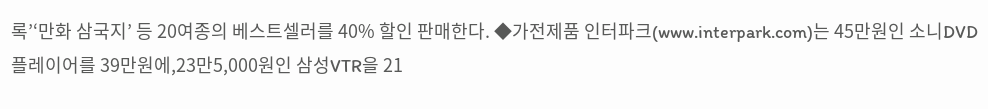록’‘만화 삼국지’ 등 20여종의 베스트셀러를 40% 할인 판매한다. ◆가전제품 인터파크(www.interpark.com)는 45만원인 소니DVD플레이어를 39만원에,23만5,000원인 삼성VTR을 21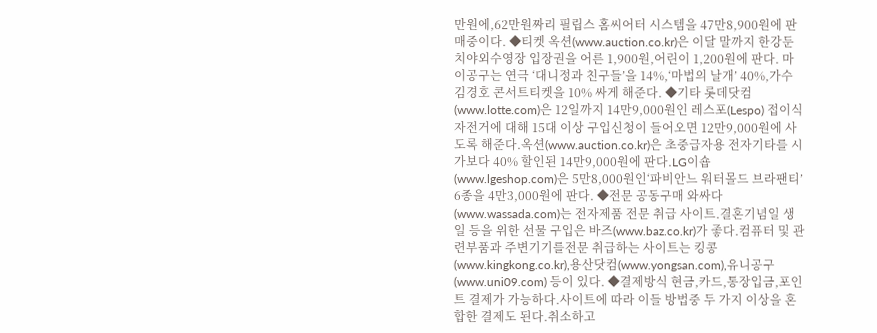만원에,62만원짜리 필립스 홈씨어터 시스템을 47만8,900원에 판매중이다. ◆티켓 옥션(www.auction.co.kr)은 이달 말까지 한강둔치야외수영장 입장권을 어른 1,900원,어린이 1,200원에 판다. 마이공구는 연극 ‘대니정과 친구들’을 14%,‘마법의 날개’ 40%,가수 김경호 콘서트티켓을 10% 싸게 해준다. ◆기타 롯데닷컴(www.lotte.com)은 12일까지 14만9,000원인 레스포(Lespo) 접이식 자전거에 대해 15대 이상 구입신청이 들어오면 12만9,000원에 사도록 해준다.옥션(www.auction.co.kr)은 초중급자용 전자기타를 시가보다 40% 할인된 14만9,000원에 판다.LG이숍(www.lgeshop.com)은 5만8,000원인‘파비안느 워터몰드 브라팬티’ 6종을 4만3,000원에 판다. ◆전문 공동구매 와싸다(www.wassada.com)는 전자제품 전문 취급 사이트.결혼기념일 생일 등을 위한 선물 구입은 바즈(www.baz.co.kr)가 좋다.컴퓨터 및 관련부품과 주변기기를전문 취급하는 사이트는 킹콩(www.kingkong.co.kr),용산닷컴(www.yongsan.com),유니공구(www.uni09.com) 등이 있다. ◆결제방식 현금,카드,통장입금,포인트 결제가 가능하다.사이트에 따라 이들 방법중 두 가지 이상을 혼합한 결제도 된다.취소하고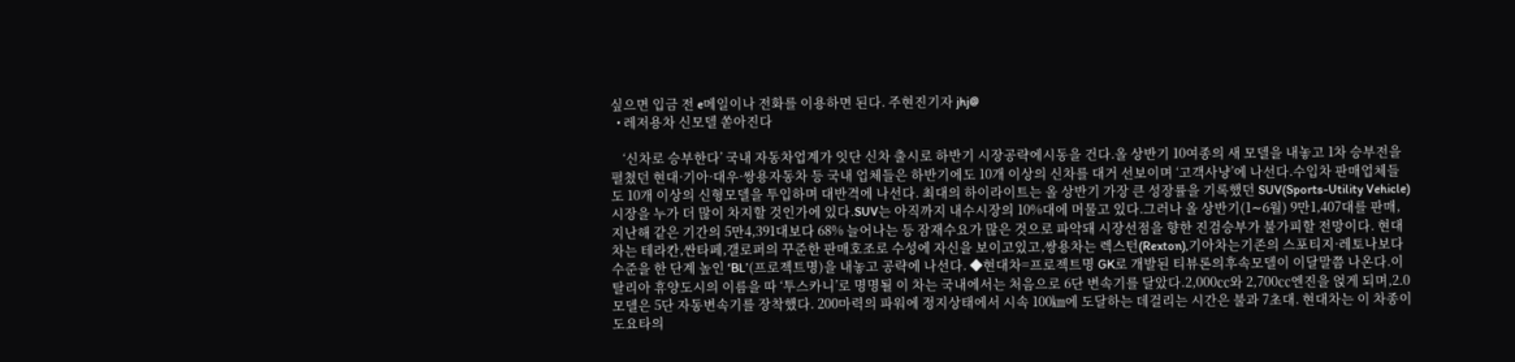싶으면 입금 전 e메일이나 전화를 이용하면 된다. 주현진기자 jhj@
  • 레저용차 신모델 쏟아진다

    ‘신차로 승부한다’ 국내 자동차업계가 잇단 신차 출시로 하반기 시장공략에시동을 건다.올 상반기 10여종의 새 모델을 내놓고 1차 승부전을 펼쳤던 현대·기아·대우·쌍용자동차 등 국내 업체들은 하반기에도 10개 이상의 신차를 대거 선보이며 ‘고객사냥’에 나선다.수입차 판매업체들도 10개 이상의 신형모델을 투입하며 대반격에 나선다. 최대의 하이라이트는 올 상반기 가장 큰 성장률을 기록했던 SUV(Sports-Utility Vehicle)시장을 누가 더 많이 차지할 것인가에 있다.SUV는 아직까지 내수시장의 10%대에 머물고 있다.그러나 올 상반기(1∼6월) 9만1,407대를 판매,지난해 같은 기간의 5만4,391대보다 68% 늘어나는 등 잠재수요가 많은 것으로 파악돼 시장선점을 향한 진검승부가 불가피할 전망이다. 현대차는 테라칸,싼타페,갤로퍼의 꾸준한 판매호조로 수성에 자신을 보이고있고,쌍용차는 렉스턴(Rexton),기아차는기존의 스포티지·레토나보다 수준을 한 단계 높인 ‘BL’(프로젝트명)을 내놓고 공략에 나선다. ◆현대차=프로젝트명 GK로 개발된 티뷰론의후속모델이 이달말쯤 나온다.이탈리아 휴양도시의 이름을 따 ‘투스카니’로 명명될 이 차는 국내에서는 처음으로 6단 변속기를 달았다.2,000㏄와 2,700㏄엔진을 얹게 되며,2.0모델은 5단 자동변속기를 장착했다. 200마력의 파워에 정지상태에서 시속 100㎞에 도달하는 데걸리는 시간은 불과 7초대. 현대차는 이 차종이 도요타의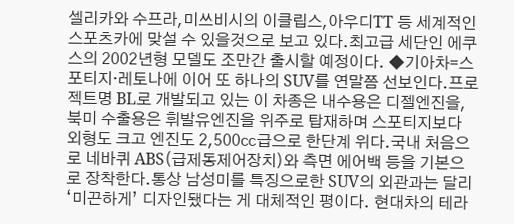셀리카와 수프라,미쓰비시의 이클립스,아우디TT 등 세계적인 스포츠카에 맞설 수 있을것으로 보고 있다.최고급 세단인 에쿠스의 2002년형 모델도 조만간 출시할 예정이다. ◆기아차=스포티지·레토나에 이어 또 하나의 SUV를 연말쯤 선보인다.프로젝트명 BL로 개발되고 있는 이 차종은 내수용은 디젤엔진을,북미 수출용은 휘발유엔진을 위주로 탑재하며 스포티지보다 외형도 크고 엔진도 2,500㏄급으로 한단계 위다.국내 처음으로 네바퀴 ABS(급제동제어장치)와 측면 에어백 등을 기본으로 장착한다.통상 남성미를 특징으로한 SUV의 외관과는 달리 ‘미끈하게’ 디자인됐다는 게 대체적인 평이다. 현대차의 테라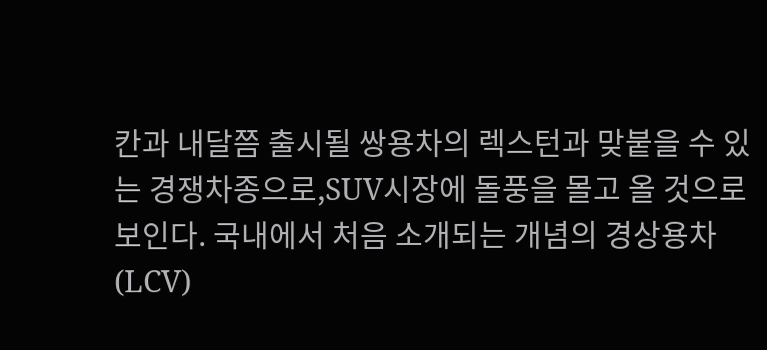칸과 내달쯤 출시될 쌍용차의 렉스턴과 맞붙을 수 있는 경쟁차종으로,SUV시장에 돌풍을 몰고 올 것으로 보인다. 국내에서 처음 소개되는 개념의 경상용차(LCV)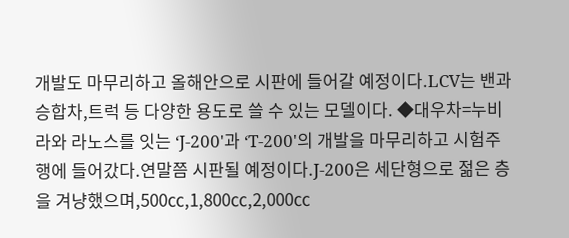개발도 마무리하고 올해안으로 시판에 들어갈 예정이다.LCV는 밴과 승합차,트럭 등 다양한 용도로 쓸 수 있는 모델이다. ◆대우차=누비라와 라노스를 잇는 ‘J-200'과 ‘T-200'의 개발을 마무리하고 시험주행에 들어갔다.연말쯤 시판될 예정이다.J-200은 세단형으로 젊은 층을 겨냥했으며,500㏄,1,800㏄,2,000㏄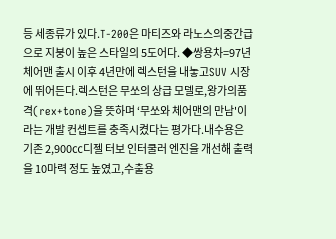등 세종류가 있다.T-200은 마티즈와 라노스의중간급으로 지붕이 높은 스타일의 5도어다. ◆쌍용차=97년 체어맨 출시 이후 4년만에 렉스턴을 내놓고SUV 시장에 뛰어든다.렉스턴은 무쏘의 상급 모델로,왕가의품격(rex+tone)을 뜻하며 ‘무쏘와 체어맨의 만남'이라는 개발 컨셉트를 충족시켰다는 평가다.내수용은 기존 2,900㏄디젤 터보 인터쿨러 엔진을 개선해 출력을 10마력 정도 높였고,수출용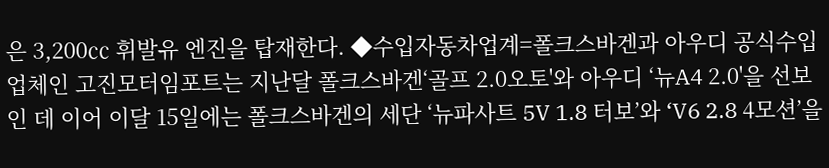은 3,200㏄ 휘발유 엔진을 탑재한다. ◆수입자동차업계=폴크스바겐과 아우디 공식수입업체인 고진모터임포트는 지난달 폴크스바겐‘골프 2.0오토'와 아우디 ‘뉴A4 2.0'을 선보인 데 이어 이달 15일에는 폴크스바겐의 세단 ‘뉴파사트 5V 1.8 터보’와 ‘V6 2.8 4모션’을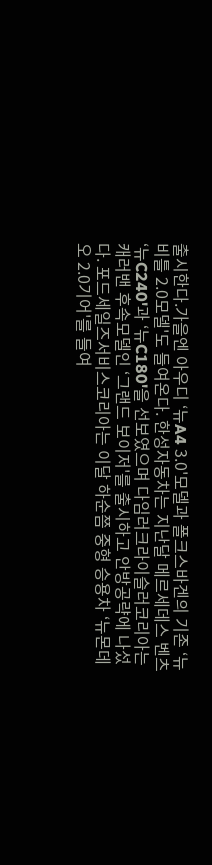출시한다.가을엔 아우디 ‘뉴A4 3.0'모델과 폴크스바겐의 기존 ‘뉴비틀 2.0모델'도 들여온다. 한성자동차는 지난달 메르세데스 벤츠 ‘뉴C240'과 ‘뉴C180'을 선보였으며 다임러크라이슬러코리아는 캐러밴 후속모델인 ‘그랜드 보이저'를 출시하고 안방공략에 나섰다. 포드세일즈서비스코리아는 이달 하순쯤 중형 승용차 ‘뉴몬데오 2.0기어'를 들여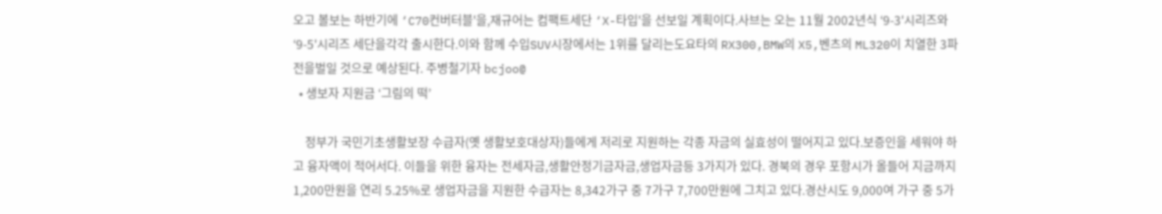오고 볼보는 하반기에 ‘C70컨버터블'을,재규어는 컴팩트세단 ‘X-타입'을 선보일 계획이다.사브는 오는 11월 2002년식 ‘9-3'시리즈와 ‘9-5'시리즈 세단을각각 출시한다.이와 함께 수입SUV시장에서는 1위를 달리는도요타의 RX300,BMW의 X5,벤츠의 ML320이 치열한 3파전을벌일 것으로 예상된다. 주병철기자 bcjoo@
  • 생보자 지원금 ‘그림의 떡’

    정부가 국민기초생활보장 수급자(옛 생활보호대상자)들에게 저리로 지원하는 각종 자금의 실효성이 떨어지고 있다.보증인을 세워야 하고 융자액이 적어서다. 이들을 위한 융자는 전세자금,생활안정기금자금,생업자금등 3가지가 있다. 경북의 경우 포항시가 올들어 지금까지 1,200만원을 연리 5.25%로 생업자금을 지원한 수급자는 8,342가구 중 7가구 7,700만원에 그치고 있다.경산시도 9,000여 가구 중 5가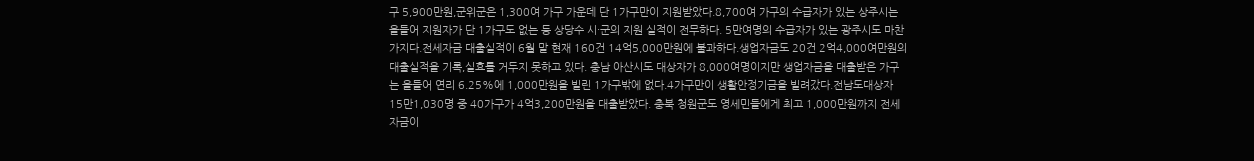구 5,900만원,군위군은 1,300여 가구 가운데 단 1가구만이 지원받았다.8,700여 가구의 수급자가 있는 상주시는 올들어 지원자가 단 1가구도 없는 등 상당수 시·군의 지원 실적이 전무하다. 5만여명의 수급자가 있는 광주시도 마찬가지다.전세자금 대출실적이 6월 말 현재 160건 14억5,000만원에 불과하다.생업자금도 20건 2억4,000여만원의 대출실적을 기록,실효를 거두지 못하고 있다. 충남 아산시도 대상자가 8,000여명이지만 생업자금을 대출받은 가구는 올들어 연리 6.25%에 1,000만원을 빌린 1가구밖에 없다.4가구만이 생활안정기금을 빌려갔다.전남도대상자 15만1,030명 중 40가구가 4억3,200만원을 대출받았다. 충북 청원군도 영세민들에게 최고 1,000만원까지 전세자금이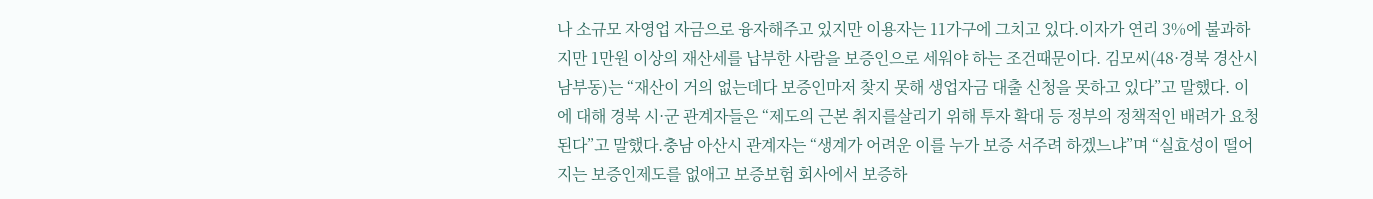나 소규모 자영업 자금으로 융자해주고 있지만 이용자는 11가구에 그치고 있다.이자가 연리 3%에 불과하지만 1만원 이상의 재산세를 납부한 사람을 보증인으로 세워야 하는 조건때문이다. 김모씨(48·경북 경산시 남부동)는 “재산이 거의 없는데다 보증인마저 찾지 못해 생업자금 대출 신청을 못하고 있다”고 말했다. 이에 대해 경북 시·군 관계자들은 “제도의 근본 취지를살리기 위해 투자 확대 등 정부의 정책적인 배려가 요청된다”고 말했다.충남 아산시 관계자는 “생계가 어려운 이를 누가 보증 서주려 하겠느냐”며 “실효성이 떨어지는 보증인제도를 없애고 보증보험 회사에서 보증하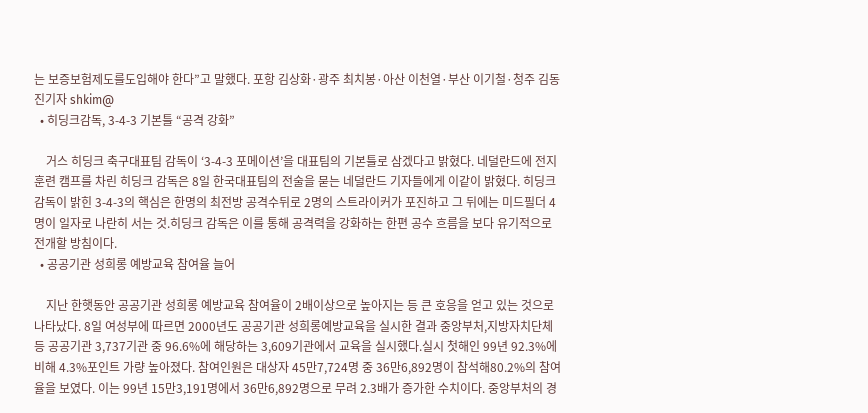는 보증보험제도를도입해야 한다”고 말했다. 포항 김상화·광주 최치봉·아산 이천열·부산 이기철·청주 김동진기자 shkim@
  • 히딩크감독, 3-4-3 기본틀 “공격 강화”

    거스 히딩크 축구대표팀 감독이 ‘3-4-3 포메이션’을 대표팀의 기본틀로 삼겠다고 밝혔다. 네덜란드에 전지훈련 캠프를 차린 히딩크 감독은 8일 한국대표팀의 전술을 묻는 네덜란드 기자들에게 이같이 밝혔다. 히딩크 감독이 밝힌 3-4-3의 핵심은 한명의 최전방 공격수뒤로 2명의 스트라이커가 포진하고 그 뒤에는 미드필더 4명이 일자로 나란히 서는 것.히딩크 감독은 이를 통해 공격력을 강화하는 한편 공수 흐름을 보다 유기적으로 전개할 방침이다.
  • 공공기관 성희롱 예방교육 참여율 늘어

    지난 한햇동안 공공기관 성희롱 예방교육 참여율이 2배이상으로 높아지는 등 큰 호응을 얻고 있는 것으로 나타났다. 8일 여성부에 따르면 2000년도 공공기관 성희롱예방교육을 실시한 결과 중앙부처,지방자치단체 등 공공기관 3,737기관 중 96.6%에 해당하는 3,609기관에서 교육을 실시했다.실시 첫해인 99년 92.3%에 비해 4.3%포인트 가량 높아졌다. 참여인원은 대상자 45만7,724명 중 36만6,892명이 참석해80.2%의 참여율을 보였다. 이는 99년 15만3,191명에서 36만6,892명으로 무려 2.3배가 증가한 수치이다. 중앙부처의 경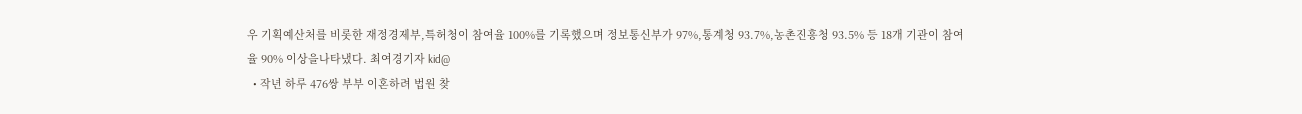우 기획예산처를 비롯한 재정경제부,특허청이 참여율 100%를 기록했으며 정보통신부가 97%,통계청 93.7%,농촌진흥청 93.5% 등 18개 기관이 참여율 90% 이상을나타냈다. 최여경기자 kid@
  • 작년 하루 476쌍 부부 이혼하려 법원 찾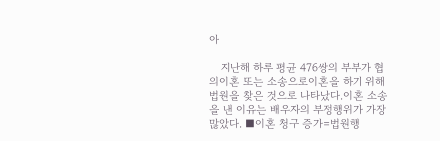아

    지난해 하루 평균 476쌍의 부부가 협의이혼 또는 소송으로이혼을 하기 위해 법원을 찾은 것으로 나타났다.이혼 소송을 낸 이유는 배우자의 부정행위가 가장 많았다. ■이혼 청구 증가=법원행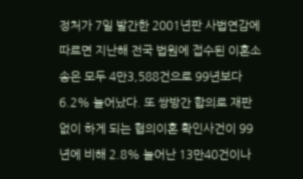정처가 7일 발간한 2001년판 사법연감에 따르면 지난해 전국 법원에 접수된 이혼소송은 모두 4만3,588건으로 99년보다 6.2% 늘어났다. 또 쌍방간 합의로 재판없이 하게 되는 협의이혼 확인사건이 99년에 비해 2.8% 늘어난 13만40건이나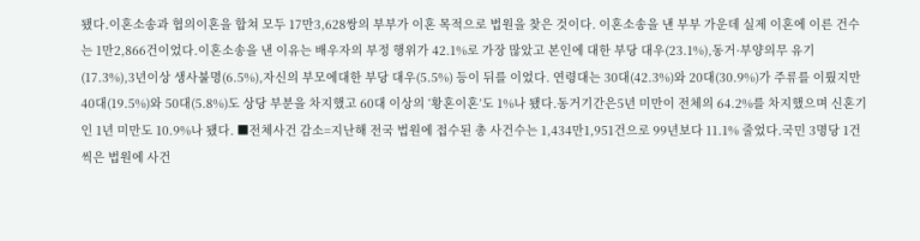됐다.이혼소송과 협의이혼을 합쳐 모두 17만3,628쌍의 부부가 이혼 목적으로 법원을 찾은 것이다. 이혼소송을 낸 부부 가운데 실제 이혼에 이른 건수는 1만2,866건이었다.이혼소송을 낸 이유는 배우자의 부정 행위가 42.1%로 가장 많았고 본인에 대한 부당 대우(23.1%),동거·부양의무 유기(17.3%),3년이상 생사불명(6.5%),자신의 부모에대한 부당 대우(5.5%) 등이 뒤를 이었다. 연령대는 30대(42.3%)와 20대(30.9%)가 주류를 이뤘지만 40대(19.5%)와 50대(5.8%)도 상당 부분을 차지했고 60대 이상의 ‘황혼이혼’도 1%나 됐다.동거기간은5년 미만이 전체의 64.2%를 차지했으며 신혼기인 1년 미만도 10.9%나 됐다. ■전체사건 감소=지난해 전국 법원에 접수된 총 사건수는 1,434만1,951건으로 99년보다 11.1% 줄었다.국민 3명당 1건씩은 법원에 사건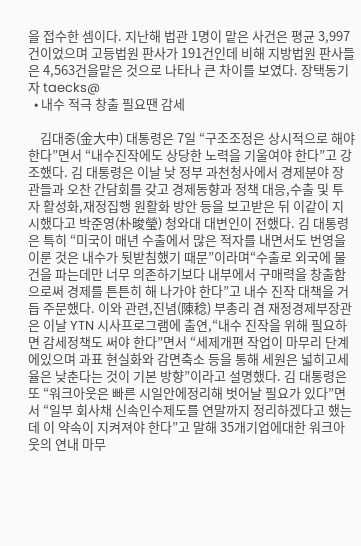을 접수한 셈이다. 지난해 법관 1명이 맡은 사건은 평균 3,997건이었으며 고등법원 판사가 191건인데 비해 지방법원 판사들은 4,563건을맡은 것으로 나타나 큰 차이를 보였다. 장택동기자 taecks@
  • 내수 적극 창출 필요땐 감세

    김대중(金大中) 대통령은 7일 “구조조정은 상시적으로 해야 한다”면서 “내수진작에도 상당한 노력을 기울여야 한다”고 강조했다. 김 대통령은 이날 낮 정부 과천청사에서 경제분야 장관들과 오찬 간담회를 갖고 경제동향과 정책 대응,수출 및 투자 활성화,재정집행 원활화 방안 등을 보고받은 뒤 이같이 지시했다고 박준영(朴晙瑩) 청와대 대변인이 전했다. 김 대통령은 특히 “미국이 매년 수출에서 많은 적자를 내면서도 번영을 이룬 것은 내수가 뒷받침했기 때문”이라며“수출로 외국에 물건을 파는데만 너무 의존하기보다 내부에서 구매력을 창출함으로써 경제를 튼튼히 해 나가야 한다”고 내수 진작 대책을 거듭 주문했다. 이와 관련,진념(陳稔) 부총리 겸 재정경제부장관은 이날 YTN 시사프로그램에 출연,“내수 진작을 위해 필요하면 감세정책도 써야 한다”면서 “세제개편 작업이 마무리 단계에있으며 과표 현실화와 감면축소 등을 통해 세원은 넓히고세율은 낮춘다는 것이 기본 방향”이라고 설명했다. 김 대통령은 또 “워크아웃은 빠른 시일안에정리해 벗어날 필요가 있다”면서 “일부 회사채 신속인수제도를 연말까지 정리하겠다고 했는데 이 약속이 지켜져야 한다”고 말해 35개기업에대한 워크아웃의 연내 마무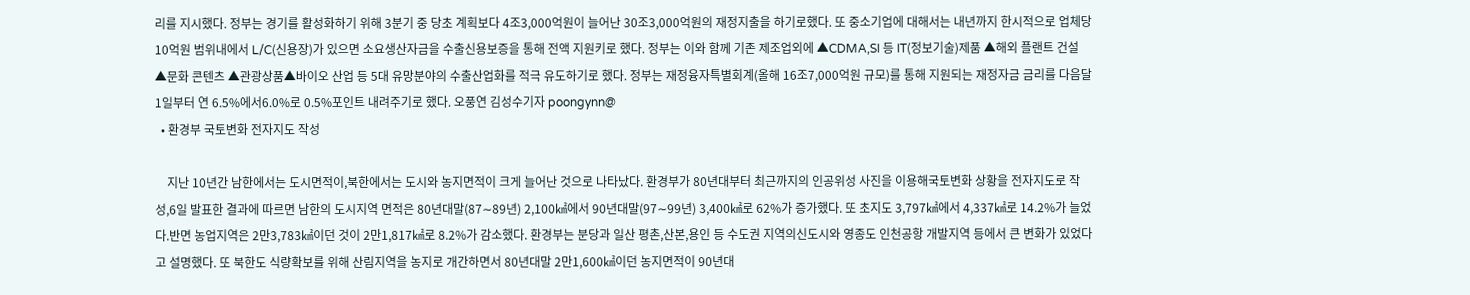리를 지시했다. 정부는 경기를 활성화하기 위해 3분기 중 당초 계획보다 4조3,000억원이 늘어난 30조3,000억원의 재정지출을 하기로했다. 또 중소기업에 대해서는 내년까지 한시적으로 업체당 10억원 범위내에서 L/C(신용장)가 있으면 소요생산자금을 수출신용보증을 통해 전액 지원키로 했다. 정부는 이와 함께 기존 제조업외에 ▲CDMA,SI 등 IT(정보기술)제품 ▲해외 플랜트 건설 ▲문화 콘텐츠 ▲관광상품▲바이오 산업 등 5대 유망분야의 수출산업화를 적극 유도하기로 했다. 정부는 재정융자특별회계(올해 16조7,000억원 규모)를 통해 지원되는 재정자금 금리를 다음달 1일부터 연 6.5%에서6.0%로 0.5%포인트 내려주기로 했다. 오풍연 김성수기자 poongynn@
  • 환경부 국토변화 전자지도 작성

    지난 10년간 남한에서는 도시면적이,북한에서는 도시와 농지면적이 크게 늘어난 것으로 나타났다. 환경부가 80년대부터 최근까지의 인공위성 사진을 이용해국토변화 상황을 전자지도로 작성,6일 발표한 결과에 따르면 남한의 도시지역 면적은 80년대말(87∼89년) 2,100㎢에서 90년대말(97∼99년) 3,400㎢로 62%가 증가했다. 또 초지도 3,797㎢에서 4,337㎢로 14.2%가 늘었다.반면 농업지역은 2만3,783㎢이던 것이 2만1,817㎢로 8.2%가 감소했다. 환경부는 분당과 일산 평촌,산본,용인 등 수도권 지역의신도시와 영종도 인천공항 개발지역 등에서 큰 변화가 있었다고 설명했다. 또 북한도 식량확보를 위해 산림지역을 농지로 개간하면서 80년대말 2만1,600㎢이던 농지면적이 90년대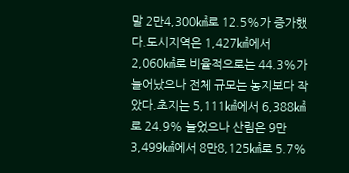말 2만4,300㎢로 12.5%가 증가했다.도시지역은 1,427㎢에서 2,060㎢로 비율적으로는 44.3%가 늘어났으나 전체 규모는 농지보다 작았다.초지는 5,111㎢에서 6,388㎢로 24.9% 늘었으나 산림은 9만3,499㎢에서 8만8,125㎢로 5.7%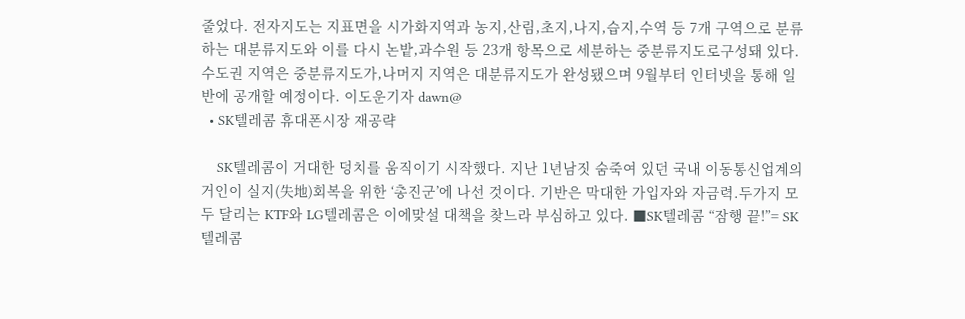줄었다. 전자지도는 지표면을 시가화지역과 농지,산림,초지,나지,습지,수역 등 7개 구역으로 분류하는 대분류지도와 이를 다시 논밭,과수원 등 23개 항목으로 세분하는 중분류지도로구성돼 있다.수도권 지역은 중분류지도가,나머지 지역은 대분류지도가 완성됐으며 9월부터 인터넷을 통해 일반에 공개할 예정이다. 이도운기자 dawn@
  • SK텔레콤 휴대폰시장 재공략

    SK텔레콤이 거대한 덩치를 움직이기 시작했다. 지난 1년남짓 숨죽여 있던 국내 이동통신업계의 거인이 실지(失地)회복을 위한 ‘총진군’에 나선 것이다. 기반은 막대한 가입자와 자금력.두가지 모두 달리는 KTF와 LG텔레콤은 이에맞설 대책을 찾느라 부심하고 있다. ■SK텔레콤 “잠행 끝!”= SK텔레콤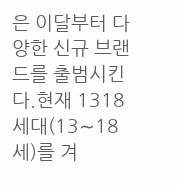은 이달부터 다양한 신규 브랜드를 출범시킨다.현재 1318세대(13∼18세)를 겨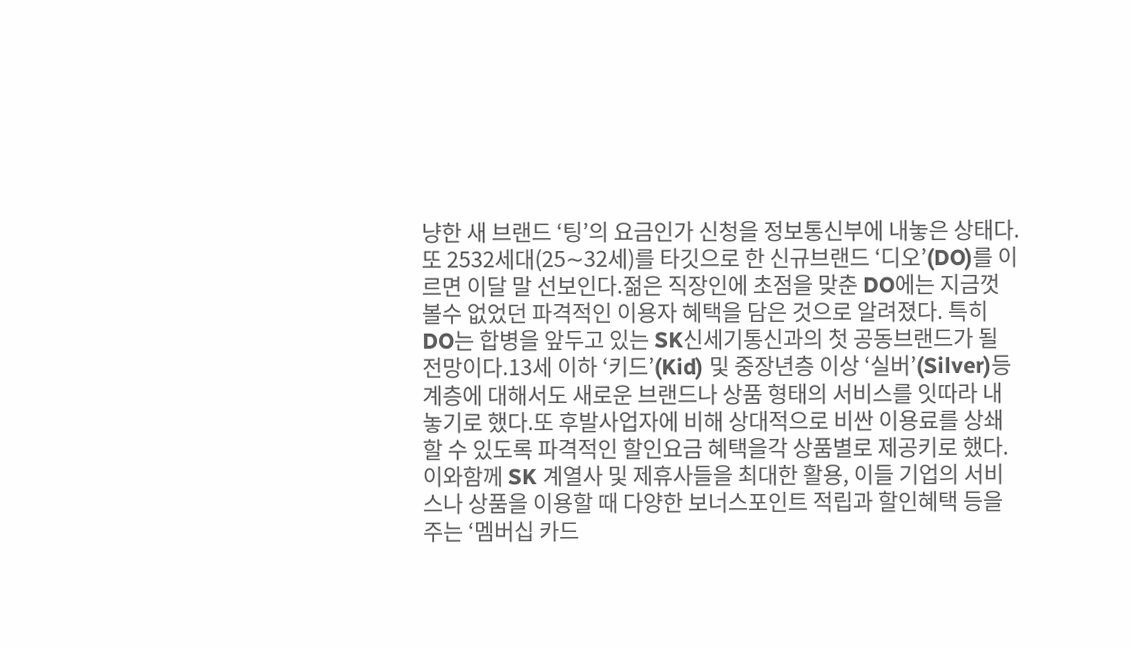냥한 새 브랜드 ‘팅’의 요금인가 신청을 정보통신부에 내놓은 상태다.또 2532세대(25∼32세)를 타깃으로 한 신규브랜드 ‘디오’(DO)를 이르면 이달 말 선보인다.젊은 직장인에 초점을 맞춘 DO에는 지금껏 볼수 없었던 파격적인 이용자 혜택을 담은 것으로 알려졌다. 특히 DO는 합병을 앞두고 있는 SK신세기통신과의 첫 공동브랜드가 될 전망이다.13세 이하 ‘키드’(Kid) 및 중장년층 이상 ‘실버’(Silver)등 계층에 대해서도 새로운 브랜드나 상품 형태의 서비스를 잇따라 내놓기로 했다.또 후발사업자에 비해 상대적으로 비싼 이용료를 상쇄할 수 있도록 파격적인 할인요금 혜택을각 상품별로 제공키로 했다. 이와함께 SK 계열사 및 제휴사들을 최대한 활용, 이들 기업의 서비스나 상품을 이용할 때 다양한 보너스포인트 적립과 할인혜택 등을 주는 ‘멤버십 카드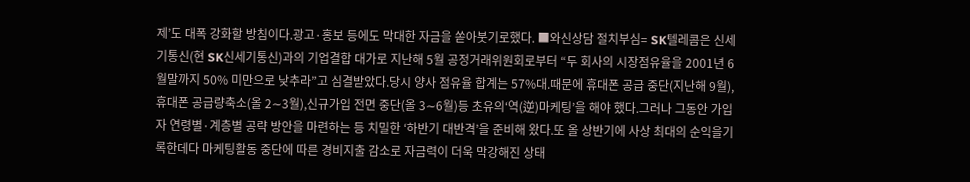제’도 대폭 강화할 방침이다.광고·홍보 등에도 막대한 자금을 쏟아붓기로했다. ■와신상담 절치부심= SK텔레콤은 신세기통신(현 SK신세기통신)과의 기업결합 대가로 지난해 5월 공정거래위원회로부터 “두 회사의 시장점유율을 2001년 6월말까지 50% 미만으로 낮추라”고 심결받았다.당시 양사 점유율 합계는 57%대.때문에 휴대폰 공급 중단(지난해 9월),휴대폰 공급량축소(올 2∼3월),신규가입 전면 중단(올 3∼6월)등 초유의‘역(逆)마케팅’을 해야 했다.그러나 그동안 가입자 연령별·계층별 공략 방안을 마련하는 등 치밀한 ‘하반기 대반격’을 준비해 왔다.또 올 상반기에 사상 최대의 순익을기록한데다 마케팅활동 중단에 따른 경비지출 감소로 자금력이 더욱 막강해진 상태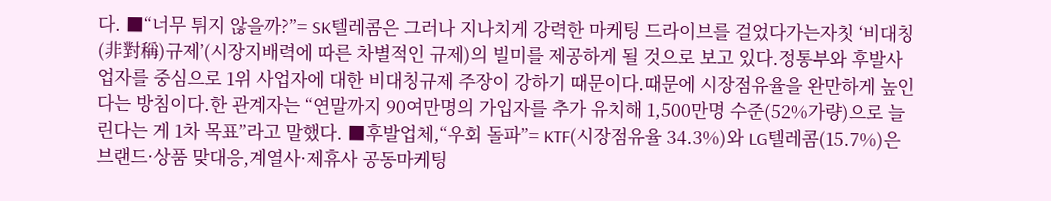다. ■“너무 튀지 않을까?”= SK텔레콤은 그러나 지나치게 강력한 마케팅 드라이브를 걸었다가는자칫 ‘비대칭(非對稱)규제’(시장지배력에 따른 차별적인 규제)의 빌미를 제공하게 될 것으로 보고 있다.정통부와 후발사업자를 중심으로 1위 사업자에 대한 비대칭규제 주장이 강하기 때문이다.때문에 시장점유율을 완만하게 높인다는 방침이다.한 관계자는 “연말까지 90여만명의 가입자를 추가 유치해 1,500만명 수준(52%가량)으로 늘린다는 게 1차 목표”라고 말했다. ■후발업체,“우회 돌파”= KTF(시장점유율 34.3%)와 LG텔레콤(15.7%)은 브랜드·상품 맞대응,계열사·제휴사 공동마케팅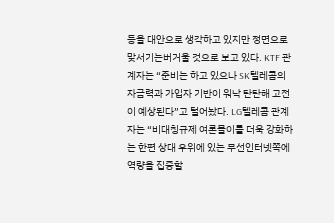등을 대안으로 생각하고 있지만 정면으로 맞서기는버거울 것으로 보고 있다. KTF 관계자는 “준비는 하고 있으나 SK텔레콤의 자금력과 가입자 기반이 워낙 탄탄해 고전이 예상된다”고 털어놨다. LG텔레콤 관계자는 “비대칭규제 여론몰이를 더욱 강화하는 한편 상대 우위에 있는 무선인터넷쪽에 역량을 집중할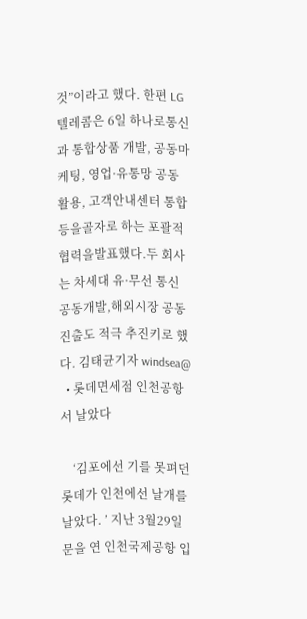것”이라고 했다. 한편 LG텔레콤은 6일 하나로통신과 통합상품 개발, 공동마케팅, 영업·유통망 공동 활용, 고객안내센터 통합 등을골자로 하는 포괄적 협력을발표했다.두 회사는 차세대 유·무선 통신 공동개발,해외시장 공동진출도 적극 추진키로 했다. 김태균기자 windsea@
  • 롯데면세점 인천공항서 날았다

    ‘김포에선 기를 못펴던 롯데가 인천에선 날개를 날았다. ’ 지난 3월29일 문을 연 인천국제공항 입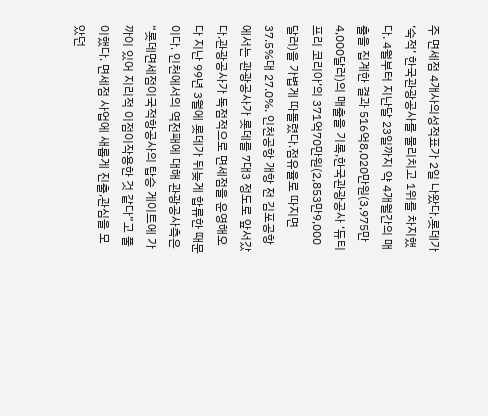주 면세점 4개사의성적표가 2일 나왔다.롯데가 ‘숙적’ 한국관광공사를 물리치고 1위를 차지했다. 4월부터 지난달 23일까지 약 4개월간의 매출을 집계한 결과 516억8,020만원(3,975만4,000달러)의 매출을 기록,한국관광공사 ‘듀티프리 코리아’의 371억70만원(2,853만9,000달러)을 가볍게 따돌렸다.점유율로 따지면 37.5%대 27.0%. 인천공항 개항 전 김포공항에서는 관광공사가 롯데를 7대3 정도로 앞서갔다.관광공사가 독점적으로 면세점을 운영해오다 지난 99년 3월에 롯데가 뒤늦게 합류한 때문이다. 인천에서의 역전패에 대해 관광공사측은 “롯데면세점이국적항공사의 탑승 게이트에 가까이 있어 지리적 이점이작용한 것 같다”고 풀이했다. 면세점 사업에 새롭게 진출,관심을 모았던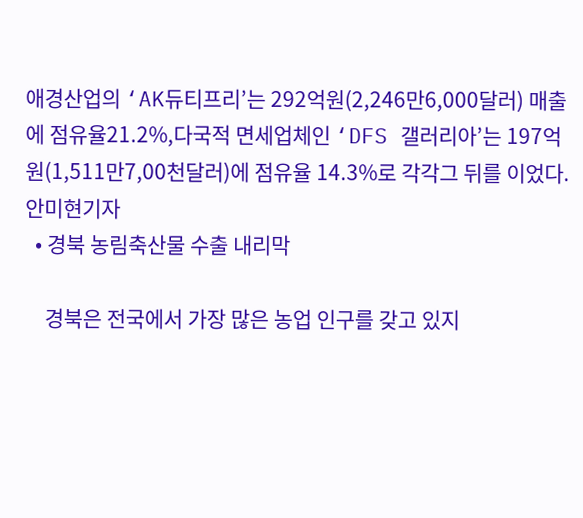애경산업의 ‘AK듀티프리’는 292억원(2,246만6,000달러) 매출에 점유율21.2%,다국적 면세업체인 ‘DFS 갤러리아’는 197억원(1,511만7,00천달러)에 점유율 14.3%로 각각그 뒤를 이었다. 안미현기자
  • 경북 농림축산물 수출 내리막

    경북은 전국에서 가장 많은 농업 인구를 갖고 있지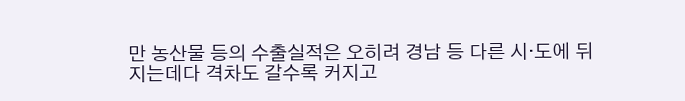만 농산물 등의 수출실적은 오히려 경남 등 다른 시·도에 뒤지는데다 격차도 갈수록 커지고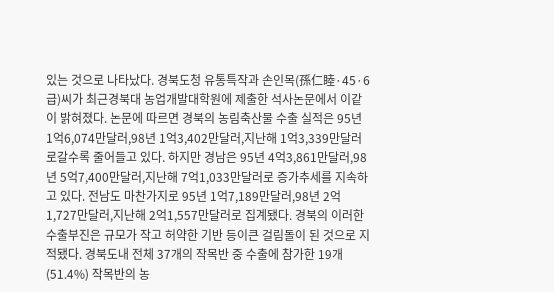있는 것으로 나타났다. 경북도청 유통특작과 손인목(孫仁睦·45·6급)씨가 최근경북대 농업개발대학원에 제출한 석사논문에서 이같이 밝혀졌다. 논문에 따르면 경북의 농림축산물 수출 실적은 95년 1억6,074만달러,98년 1억3,402만달러,지난해 1억3,339만달러로갈수록 줄어들고 있다. 하지만 경남은 95년 4억3,861만달러,98년 5억7,400만달러,지난해 7억1,033만달러로 증가추세를 지속하고 있다. 전남도 마찬가지로 95년 1억7,189만달러,98년 2억1,727만달러,지난해 2억1,557만달러로 집계됐다. 경북의 이러한 수출부진은 규모가 작고 허약한 기반 등이큰 걸림돌이 된 것으로 지적됐다. 경북도내 전체 37개의 작목반 중 수출에 참가한 19개(51.4%) 작목반의 농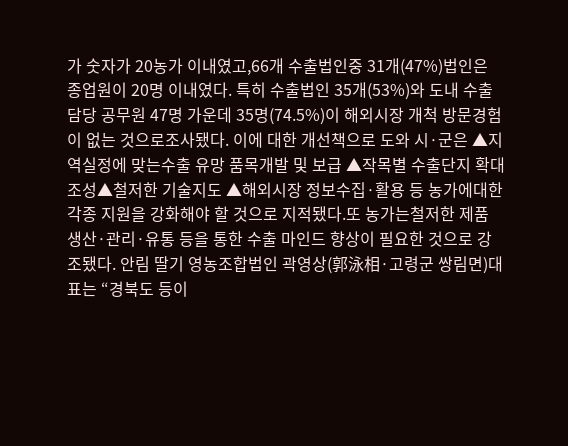가 숫자가 20농가 이내였고,66개 수출법인중 31개(47%)법인은 종업원이 20명 이내였다. 특히 수출법인 35개(53%)와 도내 수출담당 공무원 47명 가운데 35명(74.5%)이 해외시장 개척 방문경험이 없는 것으로조사됐다. 이에 대한 개선책으로 도와 시·군은 ▲지역실정에 맞는수출 유망 품목개발 및 보급 ▲작목별 수출단지 확대 조성▲철저한 기술지도 ▲해외시장 정보수집·활용 등 농가에대한 각종 지원을 강화해야 할 것으로 지적됐다.또 농가는철저한 제품 생산·관리·유통 등을 통한 수출 마인드 향상이 필요한 것으로 강조됐다. 안림 딸기 영농조합법인 곽영상(郭泳相·고령군 쌍림면)대표는 “경북도 등이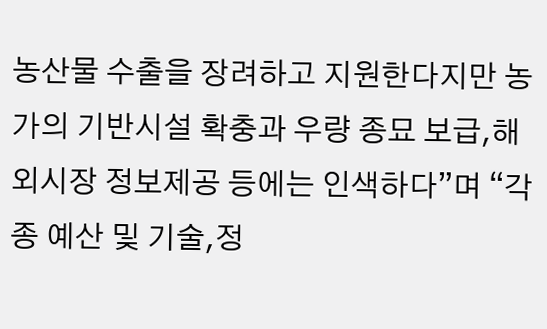농산물 수출을 장려하고 지원한다지만 농가의 기반시설 확충과 우량 종묘 보급,해외시장 정보제공 등에는 인색하다”며 “각종 예산 및 기술,정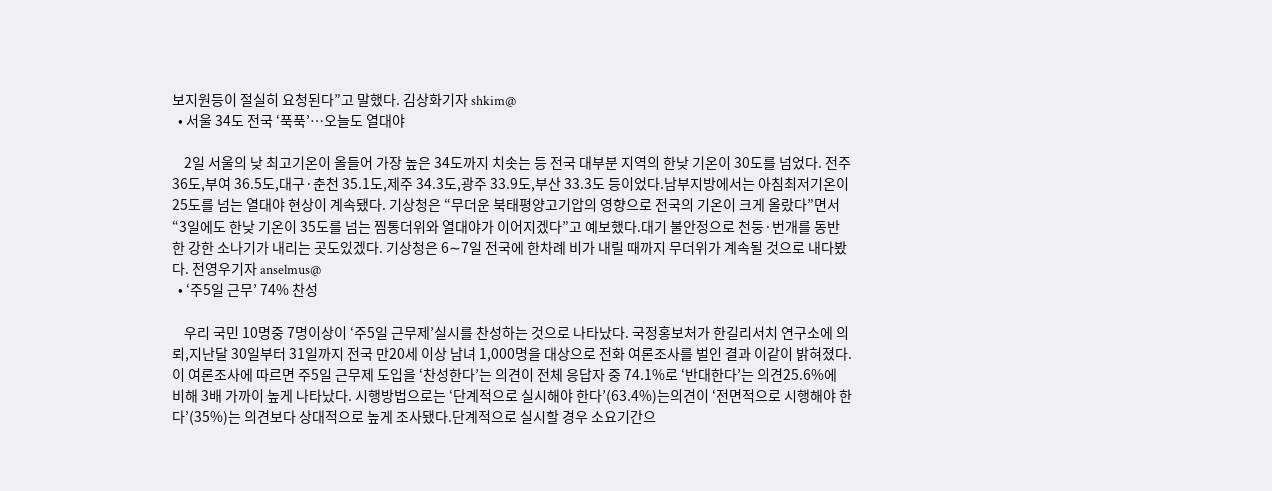보지원등이 절실히 요청된다”고 말했다. 김상화기자 shkim@
  • 서울 34도 전국 ‘푹푹’…오늘도 열대야

    2일 서울의 낮 최고기온이 올들어 가장 높은 34도까지 치솟는 등 전국 대부분 지역의 한낮 기온이 30도를 넘었다. 전주 36도,부여 36.5도,대구·춘천 35.1도,제주 34.3도,광주 33.9도,부산 33.3도 등이었다.남부지방에서는 아침최저기온이 25도를 넘는 열대야 현상이 계속됐다. 기상청은 “무더운 북태평양고기압의 영향으로 전국의 기온이 크게 올랐다”면서 “3일에도 한낮 기온이 35도를 넘는 찜통더위와 열대야가 이어지겠다”고 예보했다.대기 불안정으로 천둥·번개를 동반한 강한 소나기가 내리는 곳도있겠다. 기상청은 6∼7일 전국에 한차례 비가 내릴 때까지 무더위가 계속될 것으로 내다봤다. 전영우기자 anselmus@
  • ‘주5일 근무’ 74% 찬성

    우리 국민 10명중 7명이상이 ‘주5일 근무제’실시를 찬성하는 것으로 나타났다. 국정홍보처가 한길리서치 연구소에 의뢰,지난달 30일부터 31일까지 전국 만20세 이상 남녀 1,000명을 대상으로 전화 여론조사를 벌인 결과 이같이 밝혀졌다. 이 여론조사에 따르면 주5일 근무제 도입을 ‘찬성한다’는 의견이 전체 응답자 중 74.1%로 ‘반대한다’는 의견25.6%에 비해 3배 가까이 높게 나타났다. 시행방법으로는 ‘단계적으로 실시해야 한다’(63.4%)는의견이 ‘전면적으로 시행해야 한다’(35%)는 의견보다 상대적으로 높게 조사됐다.단계적으로 실시할 경우 소요기간으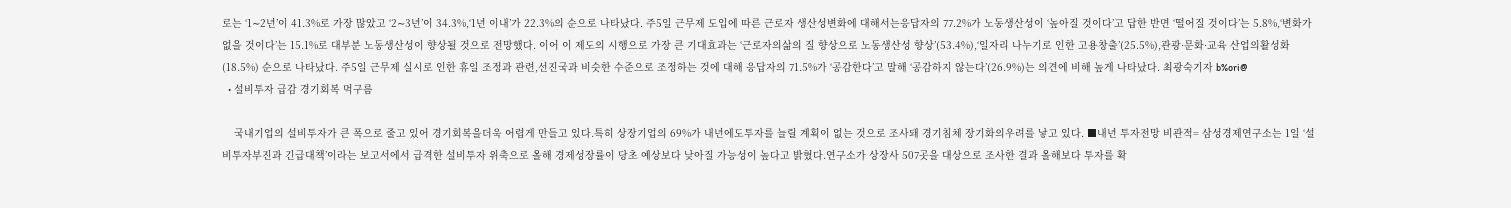로는 ‘1∼2년’이 41.3%로 가장 많았고 ‘2∼3년’이 34.3%,‘1년 이내’가 22.3%의 순으로 나타났다. 주5일 근무제 도입에 따른 근로자 생산성변화에 대해서는응답자의 77.2%가 노동생산성이 ‘높아질 것이다’고 답한 반면 ‘떨어질 것이다’는 5.8%,‘변화가 없을 것이다’는 15.1%로 대부분 노동생산성이 향상될 것으로 전망했다. 이어 이 제도의 시행으로 가장 큰 기대효과는 ‘근로자의삶의 질 향상으로 노동생산성 향상’(53.4%),‘일자리 나누기로 인한 고용창출’(25.5%),관광·문화·교육 산업의활성화(18.5%) 순으로 나타났다. 주5일 근무제 실시로 인한 휴일 조정과 관련,선진국과 비슷한 수준으로 조정하는 것에 대해 응답자의 71.5%가 ‘공감한다’고 말해 ‘공감하지 않는다’(26.9%)는 의견에 비해 높게 나타났다. 최광숙기자 b%ori@
  • 설비투자 급감 경기회복 먹구름

    국내기업의 설비투자가 큰 폭으로 줄고 있어 경기회복을더욱 어렵게 만들고 있다.특히 상장기업의 69%가 내년에도투자를 늘릴 계획이 없는 것으로 조사돼 경기침체 장기화의우려를 낳고 있다. ■내년 투자전망 비관적= 삼성경제연구소는 1일 ‘설비투자부진과 긴급대책’이라는 보고서에서 급격한 설비투자 위축으로 올해 경제성장률이 당초 예상보다 낮아질 가능성이 높다고 밝혔다.연구소가 상장사 507곳을 대상으로 조사한 결과 올해보다 투자를 확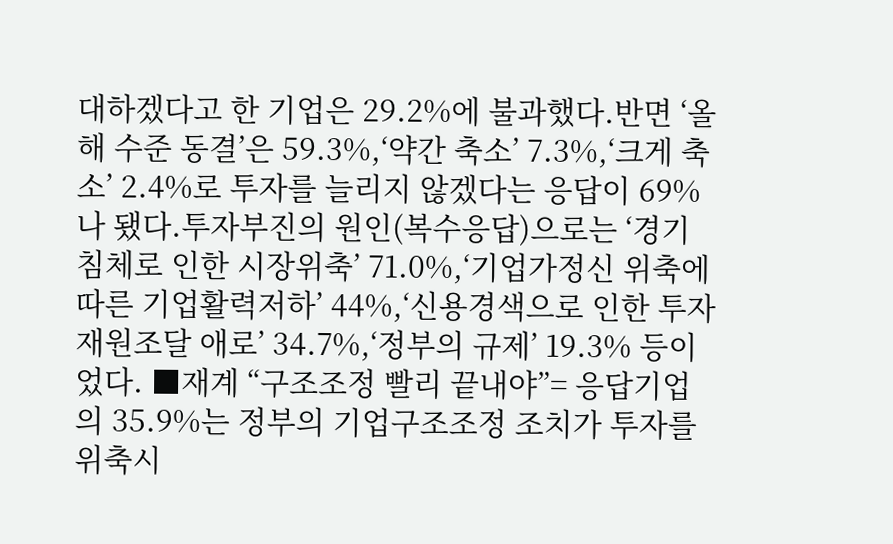대하겠다고 한 기업은 29.2%에 불과했다.반면 ‘올해 수준 동결’은 59.3%,‘약간 축소’ 7.3%,‘크게 축소’ 2.4%로 투자를 늘리지 않겠다는 응답이 69%나 됐다.투자부진의 원인(복수응답)으로는 ‘경기침체로 인한 시장위축’ 71.0%,‘기업가정신 위축에 따른 기업활력저하’ 44%,‘신용경색으로 인한 투자재원조달 애로’ 34.7%,‘정부의 규제’ 19.3% 등이었다. ■재계 “구조조정 빨리 끝내야”= 응답기업의 35.9%는 정부의 기업구조조정 조치가 투자를 위축시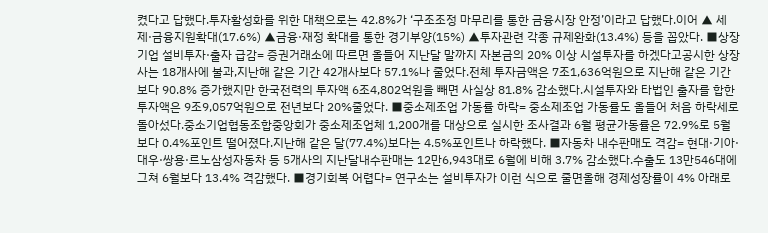켰다고 답했다.투자활성화를 위한 대책으로는 42.8%가 ‘구조조정 마무리를 통한 금융시장 안정’이라고 답했다.이어 ▲ 세제·금융지원확대(17.6%) ▲금융·재정 확대를 통한 경기부양(15%) ▲투자관련 각종 규제완화(13.4%) 등을 꼽았다. ■상장기업 설비투자·출자 급감= 증권거래소에 따르면 올들어 지난달 말까지 자본금의 20% 이상 시설투자를 하겠다고공시한 상장사는 18개사에 불과,지난해 같은 기간 42개사보다 57.1%나 줄었다.전체 투자금액은 7조1,636억원으로 지난해 같은 기간보다 90.8% 증가했지만 한국전력의 투자액 6조4,802억원을 빼면 사실상 81.8% 감소했다.시설투자와 타법인 출자를 합한 투자액은 9조9,057억원으로 전년보다 20%줄었다. ■중소제조업 가동률 하락= 중소제조업 가동률도 올들어 처음 하락세로 돌아섰다.중소기업협동조합중앙회가 중소제조업체 1,200개를 대상으로 실시한 조사결과 6월 평균가동률은 72.9%로 5월보다 0.4%포인트 떨어졌다.지난해 같은 달(77.4%)보다는 4.5%포인트나 하락했다. ■자동차 내수판매도 격감= 현대·기아·대우·쌍용·르노삼성자동차 등 5개사의 지난달내수판매는 12만6,943대로 6월에 비해 3.7% 감소했다.수출도 13만546대에 그쳐 6월보다 13.4% 격감했다. ■경기회복 어렵다= 연구소는 설비투자가 이런 식으로 줄면올해 경제성장률이 4% 아래로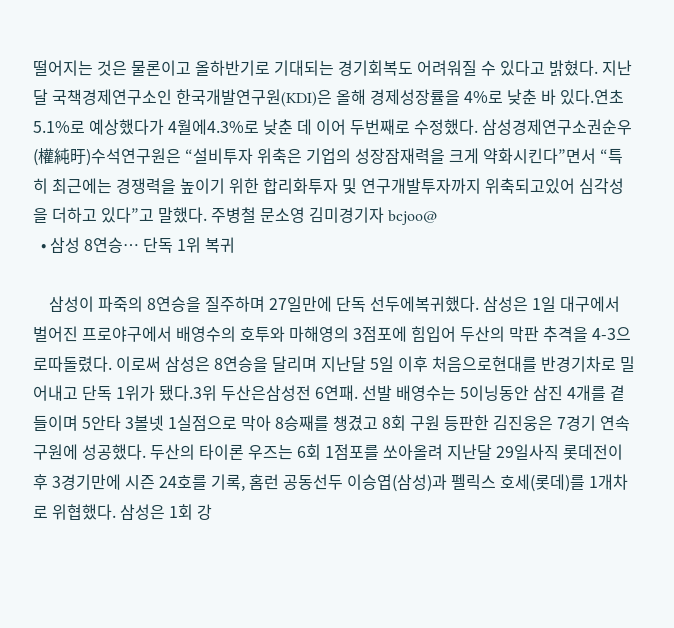떨어지는 것은 물론이고 올하반기로 기대되는 경기회복도 어려워질 수 있다고 밝혔다. 지난달 국책경제연구소인 한국개발연구원(KDI)은 올해 경제성장률을 4%로 낮춘 바 있다.연초 5.1%로 예상했다가 4월에4.3%로 낮춘 데 이어 두번째로 수정했다. 삼성경제연구소권순우(權純旴)수석연구원은 “설비투자 위축은 기업의 성장잠재력을 크게 약화시킨다”면서 “특히 최근에는 경쟁력을 높이기 위한 합리화투자 및 연구개발투자까지 위축되고있어 심각성을 더하고 있다”고 말했다. 주병철 문소영 김미경기자 bcjoo@
  • 삼성 8연승… 단독 1위 복귀

    삼성이 파죽의 8연승을 질주하며 27일만에 단독 선두에복귀했다. 삼성은 1일 대구에서 벌어진 프로야구에서 배영수의 호투와 마해영의 3점포에 힘입어 두산의 막판 추격을 4-3으로따돌렸다. 이로써 삼성은 8연승을 달리며 지난달 5일 이후 처음으로현대를 반경기차로 밀어내고 단독 1위가 됐다.3위 두산은삼성전 6연패. 선발 배영수는 5이닝동안 삼진 4개를 곁들이며 5안타 3볼넷 1실점으로 막아 8승째를 챙겼고 8회 구원 등판한 김진웅은 7경기 연속 구원에 성공했다. 두산의 타이론 우즈는 6회 1점포를 쏘아올려 지난달 29일사직 롯데전이후 3경기만에 시즌 24호를 기록, 홈런 공동선두 이승엽(삼성)과 펠릭스 호세(롯데)를 1개차로 위협했다. 삼성은 1회 강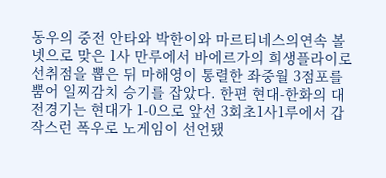동우의 중전 안타와 박한이와 마르티네스의연속 볼넷으로 맞은 1사 만루에서 바에르가의 희생플라이로 선취점을 뽑은 뒤 마해영이 통렬한 좌중월 3점포를 뿜어 일찌감치 승기를 잡았다. 한편 현대-한화의 대전경기는 현대가 1-0으로 앞선 3회초1사1루에서 갑작스런 폭우로 노게임이 선언됐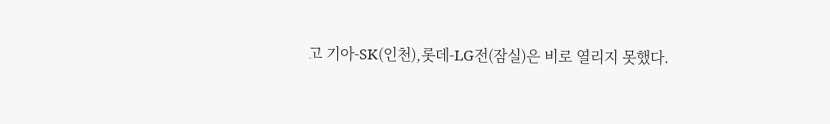고 기아-SK(인천),롯데-LG전(잠실)은 비로 열리지 못했다.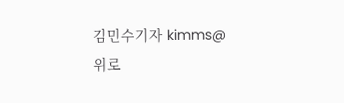김민수기자 kimms@
위로